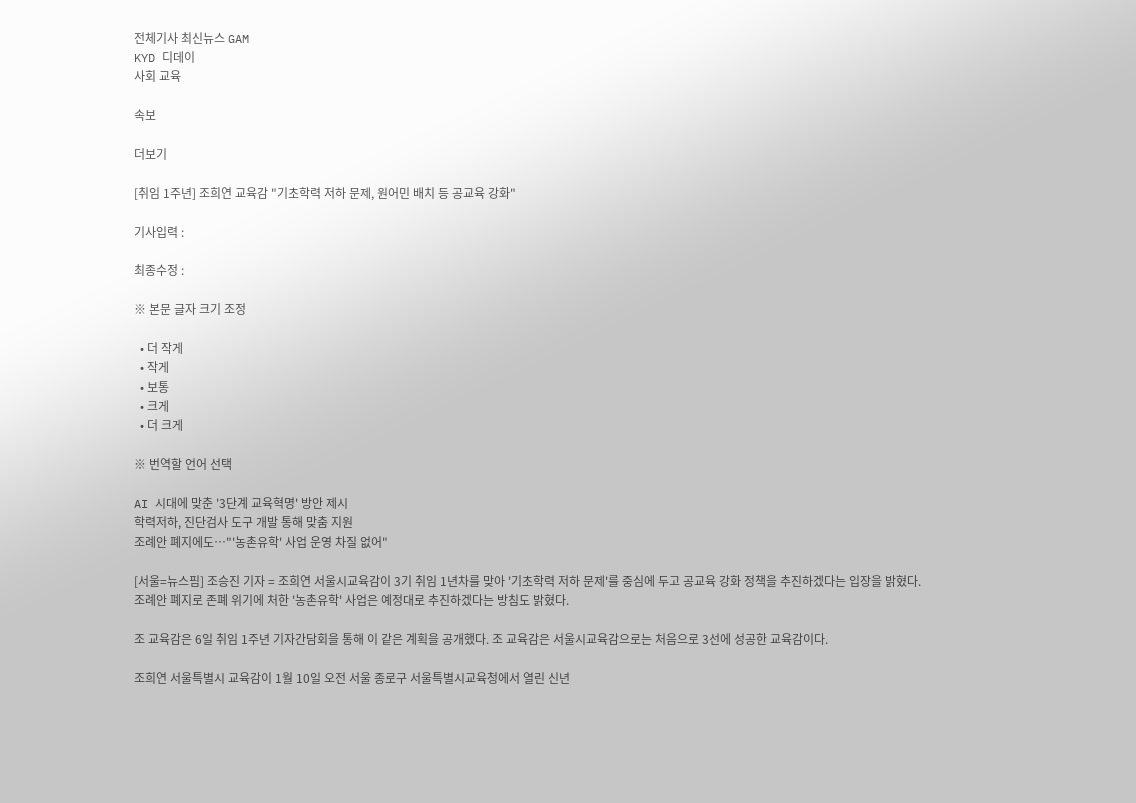전체기사 최신뉴스 GAM
KYD 디데이
사회 교육

속보

더보기

[취임 1주년] 조희연 교육감 "기초학력 저하 문제, 원어민 배치 등 공교육 강화"

기사입력 :

최종수정 :

※ 본문 글자 크기 조정

  • 더 작게
  • 작게
  • 보통
  • 크게
  • 더 크게

※ 번역할 언어 선택

AI 시대에 맞춘 '3단계 교육혁명' 방안 제시
학력저하, 진단검사 도구 개발 통해 맞춤 지원
조례안 폐지에도…"'농촌유학' 사업 운영 차질 없어"

[서울=뉴스핌] 조승진 기자 = 조희연 서울시교육감이 3기 취임 1년차를 맞아 '기초학력 저하 문제'를 중심에 두고 공교육 강화 정책을 추진하겠다는 입장을 밝혔다. 조례안 폐지로 존폐 위기에 처한 '농촌유학' 사업은 예정대로 추진하겠다는 방침도 밝혔다.

조 교육감은 6일 취임 1주년 기자간담회을 통해 이 같은 계획을 공개했다. 조 교육감은 서울시교육감으로는 처음으로 3선에 성공한 교육감이다.

조희연 서울특별시 교육감이 1월 10일 오전 서울 종로구 서울특별시교육청에서 열린 신년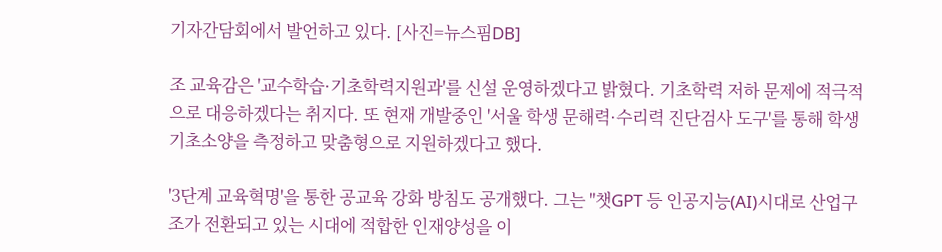기자간담회에서 발언하고 있다. [사진=뉴스핌DB]

조 교육감은 '교수학습·기초학력지원과'를 신설 운영하겠다고 밝혔다. 기초학력 저하 문제에 적극적으로 대응하겠다는 취지다. 또 현재 개발중인 '서울 학생 문해력·수리력 진단검사 도구'를 통해 학생 기초소양을 측정하고 맞춤형으로 지원하겠다고 했다.

'3단계 교육혁명'을 통한 공교육 강화 방침도 공개했다. 그는 "챗GPT 등 인공지능(AI)시대로 산업구조가 전환되고 있는 시대에 적합한 인재양성을 이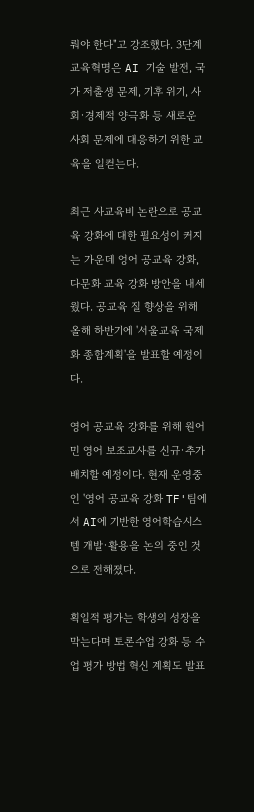뤄야 한다"고 강조했다. 3단계 교육혁명은 AI 기술 발전, 국가 저출생 문제, 기후 위기, 사회·경제적 양극화 등 새로운 사회 문제에 대응하기 위한 교육을 일컫는다.

최근 사교육비 논란으로 공교육 강화에 대한 필요성이 커지는 가운데 엉어 공교육 강화, 다문화 교육 강화 방안을 내세웠다. 공교육 질 향상을 위해 올해 하반기에 '서울교육 국제화 종합계획'을 발표할 예정이다.

영어 공교육 강화를 위해 원어민 영어 보조교사를 신규·추가 배치할 예정이다. 현재 운영중인 '영어 공교육 강화 TF'팀에서 AI에 기반한 영어학습시스템 개발·활용을 논의 중인 것으로 전해졌다.

획일적 평가는 학생의 성장을 막는다며 토론수업 강화 등 수업 평가 방법 혁신 계획도 발표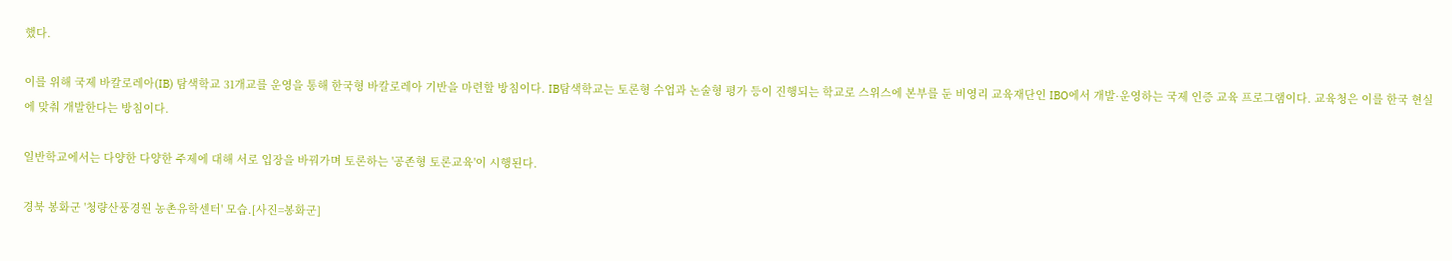했다.

이를 위해 국제 바칼로레아(IB) 탐색학교 31개교를 운영을 통해 한국형 바칼로레아 기반을 마련할 방침이다. IB탐색학교는 토론형 수업과 논술형 평가 등이 진행되는 학교로 스위스에 본부를 둔 비영리 교육재단인 IBO에서 개발·운영하는 국제 인증 교육 프로그램이다. 교육청은 이를 한국 현실에 맞춰 개발한다는 방침이다.

일반학교에서는 다양한 다양한 주제에 대해 서로 입장을 바꿔가며 토론하는 '공존형 토론교육'이 시행된다.

경북 봉화군 '청량산풍경원 농촌유학센터' 모습.[사진=봉화군]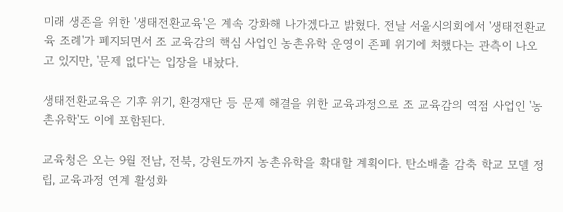미래 생존을 위한 '생태전환교육'은 계속 강화해 나가겠다고 밝혔다. 전날 서울시의회에서 '생태전환교육 조례'가 폐지되면서 조 교육감의 핵심 사업인 농촌유학 운영이 존폐 위기에 처했다는 관측이 나오고 있지만, '문제 없다'는 입장을 내놨다.

생태전환교육은 기후 위기, 환경재단 등 문제 해결을 위한 교육과정으로 조 교육감의 역점 사업인 '농촌유학'도 이에 포함된다.

교육청은 오는 9월 전남, 전북, 강원도까지 농촌유학을 확대할 계획이다. 탄소배출 감축 학교 모델 정립, 교육과정 연계 활성화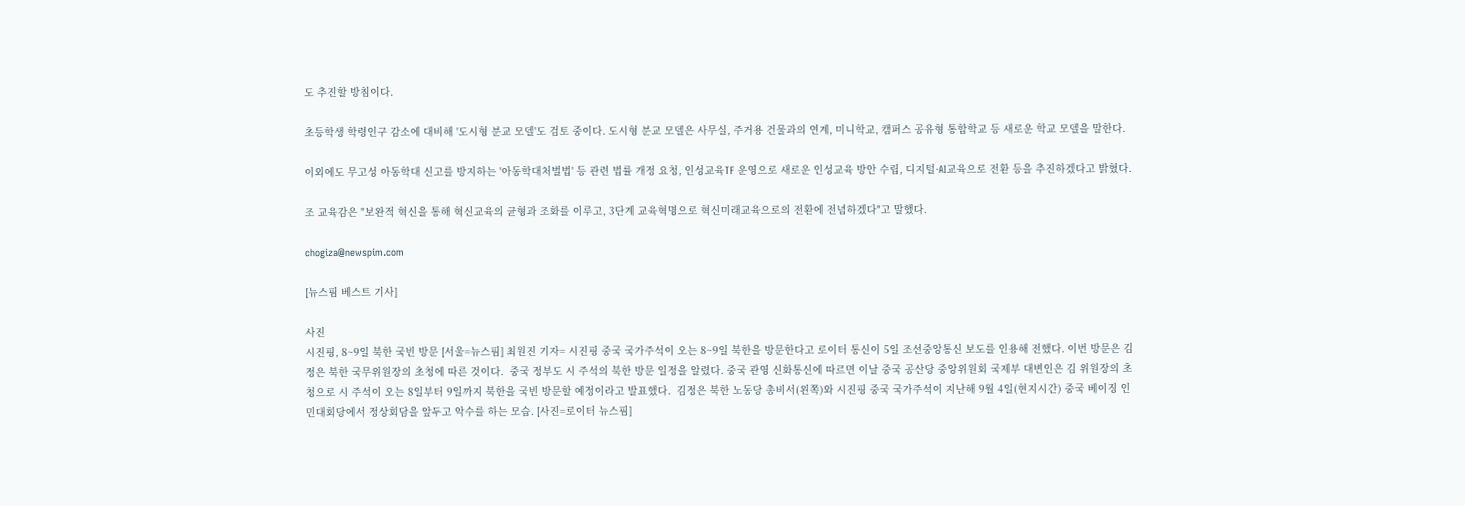도 추진할 방침이다.

초등학생 학령인구 감소에 대비해 '도시형 분교 모델'도 검토 중이다. 도시형 분교 모델은 사무실, 주거용 건물과의 연계, 미니학교, 캠퍼스 공유형 통합학교 등 새로운 학교 모델을 말한다.

이외에도 무고성 아동학대 신고를 방지하는 '아동학대처벌법' 등 관련 법률 개정 요청, 인성교육TF 운영으로 새로운 인성교육 방안 수립, 디지털·AI교육으로 전환 등을 추진하겠다고 밝혔다.

조 교육감은 "보완적 혁신을 통해 혁신교육의 균형과 조화를 이루고, 3단계 교육혁명으로 혁신미래교육으로의 전환에 전념하겠다"고 말했다.

chogiza@newspim.com

[뉴스핌 베스트 기사]

사진
시진핑, 8~9일 북한 국빈 방문 [서울=뉴스핌] 최원진 기자= 시진핑 중국 국가주석이 오는 8~9일 북한을 방문한다고 로이터 통신이 5일 조선중앙통신 보도를 인용해 전했다. 이번 방문은 김정은 북한 국무위원장의 초청에 따른 것이다.  중국 정부도 시 주석의 북한 방문 일정을 알렸다. 중국 관영 신화통신에 따르면 이날 중국 공산당 중앙위원회 국제부 대변인은 김 위원장의 초청으로 시 주석이 오는 8일부터 9일까지 북한을 국빈 방문할 예정이라고 발표했다.  김정은 북한 노동당 총비서(왼쪽)와 시진핑 중국 국가주석이 지난해 9월 4일(현지시간) 중국 베이징 인민대회당에서 정상회담을 앞두고 악수를 하는 모습. [사진=로이터 뉴스핌]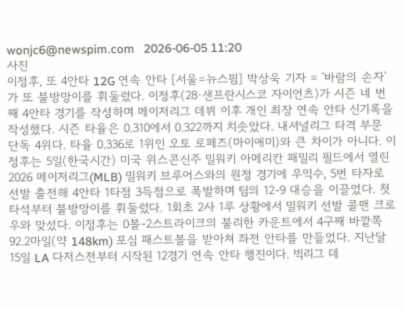wonjc6@newspim.com   2026-06-05 11:20
사진
이정후, 또 4안타 12G 연속 안타 [서울=뉴스핌] 박상욱 기자 = '바람의 손자'가 또 불방망이를 휘둘렀다. 이정후(28·샌프란시스코 자이언츠)가 시즌 네 번째 4안타 경기를 작성하며 메이저리그 데뷔 이후 개인 최장 연속 안타 신기록을 작성했다. 시즌 타율은 0.310에서 0.322까지 치솟았다. 내셔널리그 타격 부문 단독 4위다. 타율 0.336로 1위인 오토 로페즈(마이애미)와 큰 차이가 아니다. 이정후는 5일(한국시간) 미국 위스콘신주 밀워키 아메리칸 패밀리 필드에서 열린 2026 메이저리그(MLB) 밀워키 브루어스와의 원정 경기에 우익수, 5번 타자로 선발 출전해 4안타 1타점 3득점으로 폭발하며 팀의 12-9 대승을 이끌었다. 첫 타석부터 불방망이를 휘둘렀다. 1회초 2사 1루 상황에서 밀워키 선발 콜맨 크로우와 맞섰다. 이정후는 0볼-2스트라이크의 불리한 카운트에서 4구째 바깥쪽 92.2마일(약 148km) 포심 패스트볼을 받아쳐 좌전 안타를 만들었다. 지난달 15일 LA 다저스전부터 시작된 12경기 연속 안타 행진이다. 빅리그 데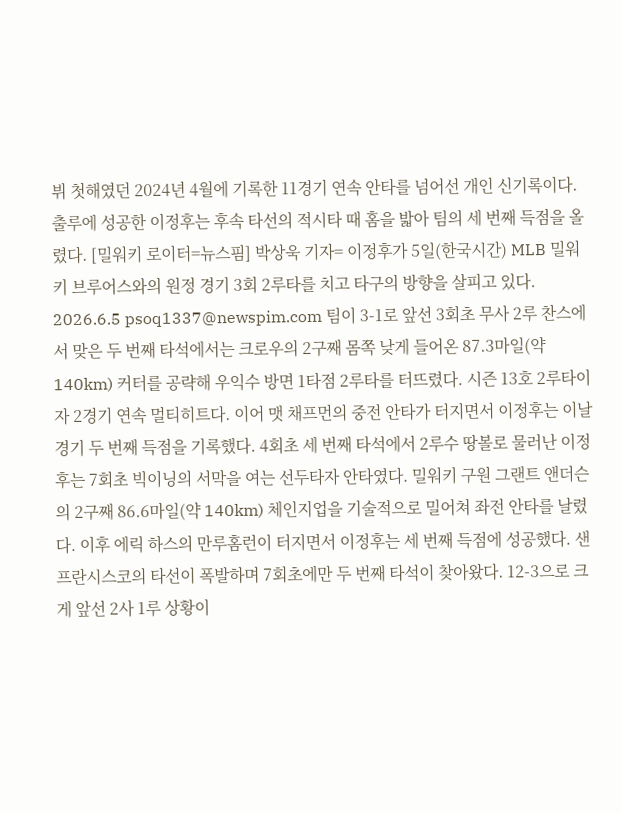뷔 첫해였던 2024년 4월에 기록한 11경기 연속 안타를 넘어선 개인 신기록이다. 출루에 성공한 이정후는 후속 타선의 적시타 때 홈을 밟아 팀의 세 번째 득점을 올렸다. [밀워키 로이터=뉴스핌] 박상욱 기자= 이정후가 5일(한국시간) MLB 밀워키 브루어스와의 원정 경기 3회 2루타를 치고 타구의 방향을 살피고 있다. 2026.6.5 psoq1337@newspim.com 팀이 3-1로 앞선 3회초 무사 2루 찬스에서 맞은 두 번째 타석에서는 크로우의 2구째 몸쪽 낮게 들어온 87.3마일(약 140km) 커터를 공략해 우익수 방면 1타점 2루타를 터뜨렸다. 시즌 13호 2루타이자 2경기 연속 멀티히트다. 이어 맷 채프먼의 중전 안타가 터지면서 이정후는 이날 경기 두 번째 득점을 기록했다. 4회초 세 번째 타석에서 2루수 땅볼로 물러난 이정후는 7회초 빅이닝의 서막을 여는 선두타자 안타였다. 밀워키 구원 그랜트 앤더슨의 2구째 86.6마일(약 140km) 체인지업을 기술적으로 밀어쳐 좌전 안타를 날렸다. 이후 에릭 하스의 만루홈런이 터지면서 이정후는 세 번째 득점에 성공했다. 샌프란시스코의 타선이 폭발하며 7회초에만 두 번째 타석이 찾아왔다. 12-3으로 크게 앞선 2사 1루 상황이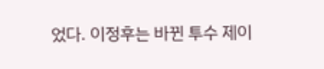었다. 이정후는 바뀐 투수 제이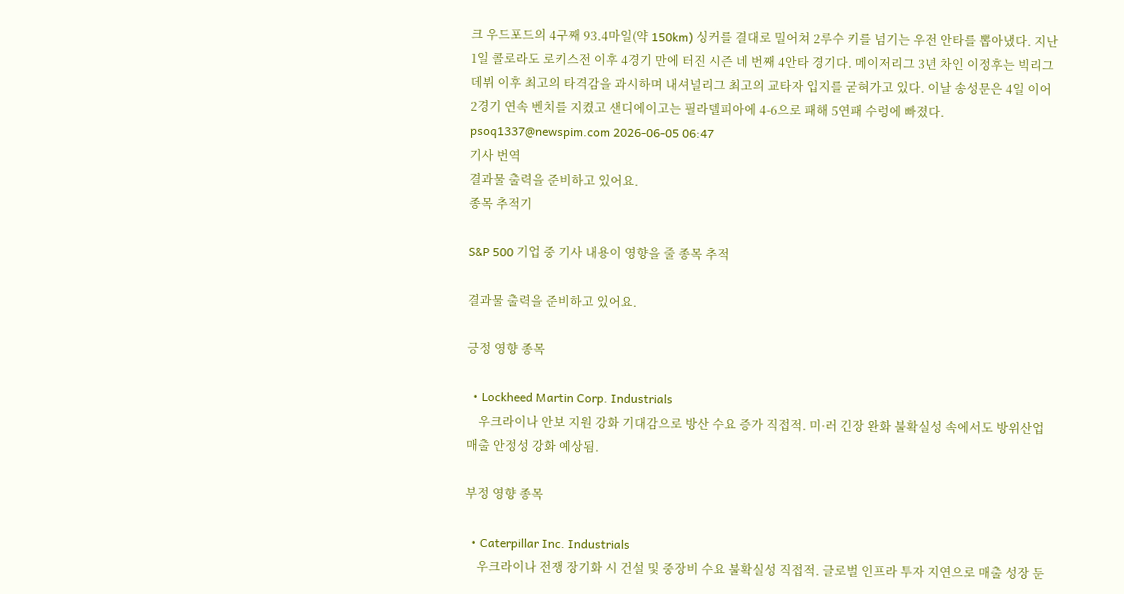크 우드포드의 4구째 93.4마일(약 150km) 싱커를 결대로 밀어쳐 2루수 키를 넘기는 우전 안타를 뽑아냈다. 지난 1일 콜로라도 로키스전 이후 4경기 만에 터진 시즌 네 번째 4안타 경기다. 메이저리그 3년 차인 이정후는 빅리그 데뷔 이후 최고의 타격감을 과시하며 내셔널리그 최고의 교타자 입지를 굳혀가고 있다. 이날 송성문은 4일 이어 2경기 연속 벤치를 지켰고 샌디에이고는 필라델피아에 4-6으로 패해 5연패 수렁에 빠졌다. psoq1337@newspim.com 2026-06-05 06:47
기사 번역
결과물 출력을 준비하고 있어요.
종목 추적기

S&P 500 기업 중 기사 내용이 영향을 줄 종목 추적

결과물 출력을 준비하고 있어요.

긍정 영향 종목

  • Lockheed Martin Corp. Industrials
    우크라이나 안보 지원 강화 기대감으로 방산 수요 증가 직접적. 미·러 긴장 완화 불확실성 속에서도 방위산업 매출 안정성 강화 예상됨.

부정 영향 종목

  • Caterpillar Inc. Industrials
    우크라이나 전쟁 장기화 시 건설 및 중장비 수요 불확실성 직접적. 글로벌 인프라 투자 지연으로 매출 성장 둔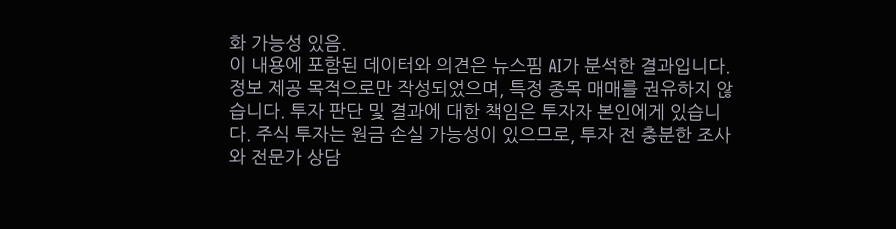화 가능성 있음.
이 내용에 포함된 데이터와 의견은 뉴스핌 AI가 분석한 결과입니다. 정보 제공 목적으로만 작성되었으며, 특정 종목 매매를 권유하지 않습니다. 투자 판단 및 결과에 대한 책임은 투자자 본인에게 있습니다. 주식 투자는 원금 손실 가능성이 있으므로, 투자 전 충분한 조사와 전문가 상담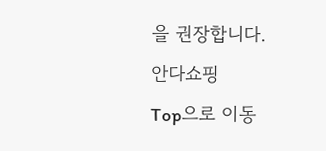을 권장합니다.
안다쇼핑
Top으로 이동